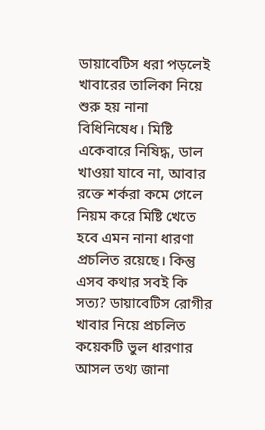ডায়াবেটিস ধরা পড়লেই খাবারের তালিকা নিয়ে শুরু হয় নানা বিধিনিষেধ। মিষ্টি একেবারে নিষিদ্ধ, ডাল খাওয়া যাবে না, আবার রক্তে শর্করা কমে গেলে নিয়ম করে মিষ্টি খেতে হবে এমন নানা ধারণা প্রচলিত রয়েছে। কিন্তু এসব কথার সবই কি সত্য? ডায়াবেটিস রোগীর খাবার নিয়ে প্রচলিত কয়েকটি ভুল ধারণার আসল তথ্য জানা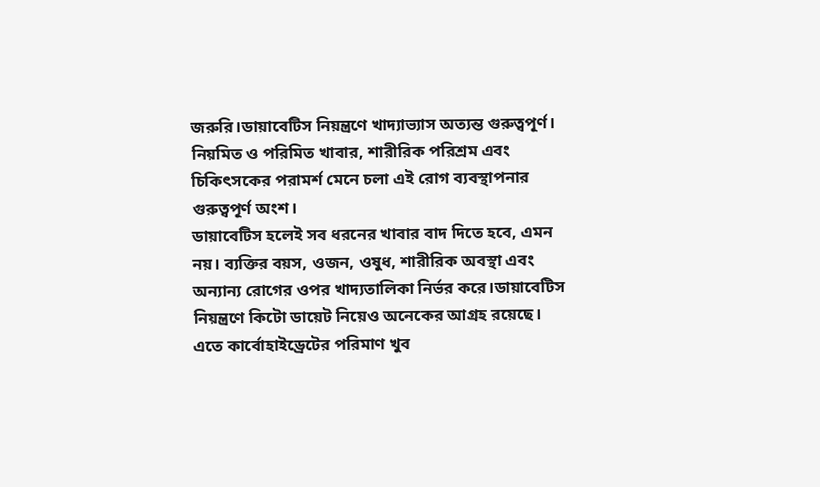জরুরি।ডায়াবেটিস নিয়ন্ত্রণে খাদ্যাভ্যাস অত্যন্ত গুরুত্বপূর্ণ। নিয়মিত ও পরিমিত খাবার, শারীরিক পরিশ্রম এবং চিকিৎসকের পরামর্শ মেনে চলা এই রোগ ব্যবস্থাপনার গুরুত্বপূর্ণ অংশ।
ডায়াবেটিস হলেই সব ধরনের খাবার বাদ দিতে হবে, এমন নয়। ব্যক্তির বয়স, ওজন, ওষুধ, শারীরিক অবস্থা এবং অন্যান্য রোগের ওপর খাদ্যতালিকা নির্ভর করে।ডায়াবেটিস নিয়ন্ত্রণে কিটো ডায়েট নিয়েও অনেকের আগ্রহ রয়েছে। এতে কার্বোহাইড্রেটের পরিমাণ খুব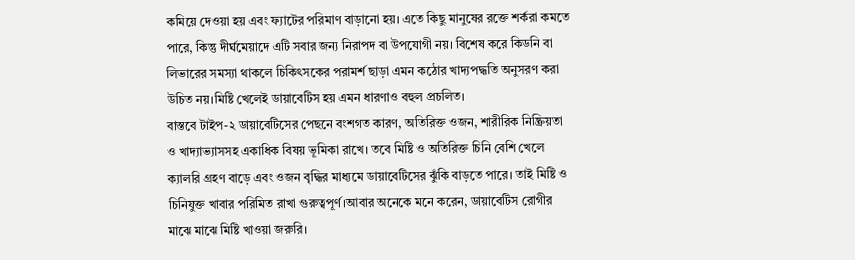কমিয়ে দেওয়া হয় এবং ফ্যাটের পরিমাণ বাড়ানো হয়। এতে কিছু মানুষের রক্তে শর্করা কমতে পারে, কিন্তু দীর্ঘমেয়াদে এটি সবার জন্য নিরাপদ বা উপযোগী নয়। বিশেষ করে কিডনি বা লিভারের সমস্যা থাকলে চিকিৎসকের পরামর্শ ছাড়া এমন কঠোর খাদ্যপদ্ধতি অনুসরণ করা উচিত নয়।মিষ্টি খেলেই ডায়াবেটিস হয় এমন ধারণাও বহুল প্রচলিত।
বাস্তবে টাইপ-২ ডায়াবেটিসের পেছনে বংশগত কারণ, অতিরিক্ত ওজন, শারীরিক নিষ্ক্রিয়তা ও খাদ্যাভ্যাসসহ একাধিক বিষয় ভূমিকা রাখে। তবে মিষ্টি ও অতিরিক্ত চিনি বেশি খেলে ক্যালরি গ্রহণ বাড়ে এবং ওজন বৃদ্ধির মাধ্যমে ডায়াবেটিসের ঝুঁকি বাড়তে পারে। তাই মিষ্টি ও চিনিযুক্ত খাবার পরিমিত রাখা গুরুত্বপূর্ণ।আবার অনেকে মনে করেন, ডায়াবেটিস রোগীর মাঝে মাঝে মিষ্টি খাওয়া জরুরি।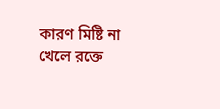কারণ মিষ্টি না খেলে রক্তে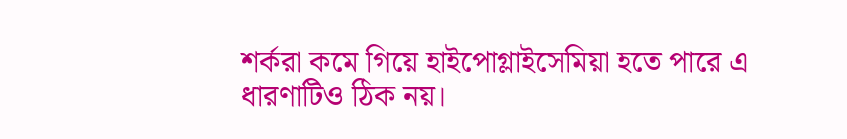শর্করা কমে গিয়ে হাইপোগ্লাইসেমিয়া হতে পারে এ ধারণাটিও ঠিক নয়।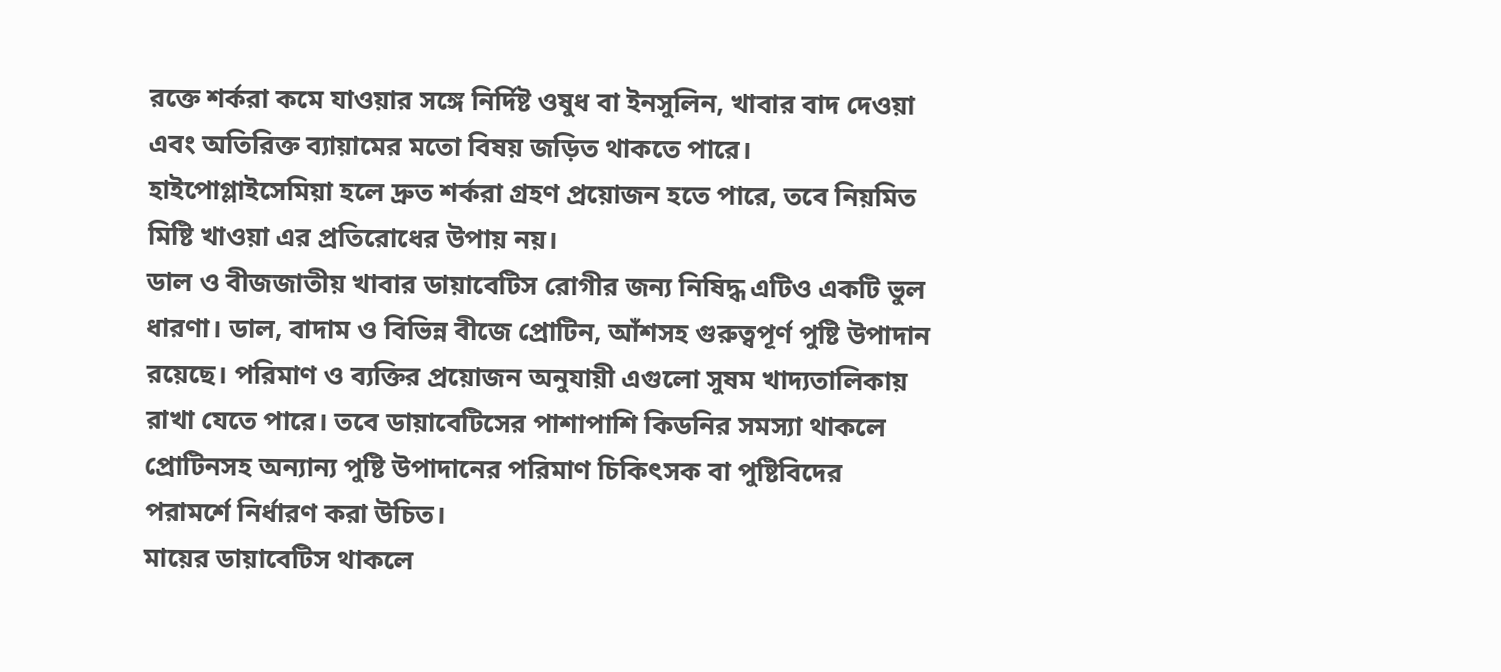রক্তে শর্করা কমে যাওয়ার সঙ্গে নির্দিষ্ট ওষুধ বা ইনসুলিন, খাবার বাদ দেওয়া এবং অতিরিক্ত ব্যায়ামের মতো বিষয় জড়িত থাকতে পারে। হাইপোগ্লাইসেমিয়া হলে দ্রুত শর্করা গ্রহণ প্রয়োজন হতে পারে, তবে নিয়মিত মিষ্টি খাওয়া এর প্রতিরোধের উপায় নয়।
ডাল ও বীজজাতীয় খাবার ডায়াবেটিস রোগীর জন্য নিষিদ্ধ এটিও একটি ভুল ধারণা। ডাল, বাদাম ও বিভিন্ন বীজে প্রোটিন, আঁশসহ গুরুত্বপূর্ণ পুষ্টি উপাদান রয়েছে। পরিমাণ ও ব্যক্তির প্রয়োজন অনুযায়ী এগুলো সুষম খাদ্যতালিকায় রাখা যেতে পারে। তবে ডায়াবেটিসের পাশাপাশি কিডনির সমস্যা থাকলে প্রোটিনসহ অন্যান্য পুষ্টি উপাদানের পরিমাণ চিকিৎসক বা পুষ্টিবিদের পরামর্শে নির্ধারণ করা উচিত।
মায়ের ডায়াবেটিস থাকলে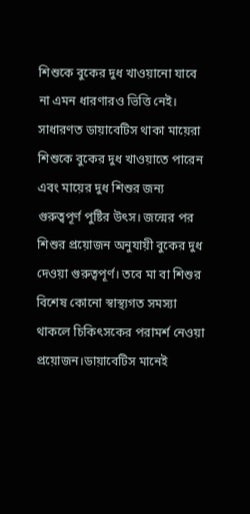শিশুকে বুকের দুধ খাওয়ানো যাবে না এমন ধারণারও ভিত্তি নেই। সাধারণত ডায়াবেটিস থাকা মায়েরা শিশুকে বুকের দুধ খাওয়াতে পারেন এবং মায়ের দুধ শিশুর জন্য গুরুত্বপূর্ণ পুষ্টির উৎস। জন্মের পর শিশুর প্রয়োজন অনুযায়ী বুকের দুধ দেওয়া গুরুত্বপূর্ণ। তবে মা বা শিশুর বিশেষ কোনো স্বাস্থ্যগত সমস্যা থাকলে চিকিৎসকের পরামর্শ নেওয়া প্রয়োজন।ডায়াবেটিস মানেই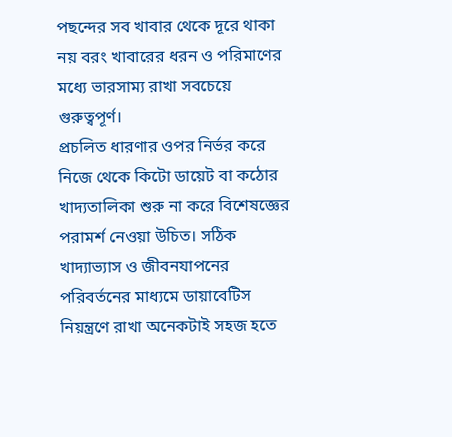পছন্দের সব খাবার থেকে দূরে থাকা নয় বরং খাবারের ধরন ও পরিমাণের মধ্যে ভারসাম্য রাখা সবচেয়ে গুরুত্বপূর্ণ।
প্রচলিত ধারণার ওপর নির্ভর করে নিজে থেকে কিটো ডায়েট বা কঠোর খাদ্যতালিকা শুরু না করে বিশেষজ্ঞের পরামর্শ নেওয়া উচিত। সঠিক খাদ্যাভ্যাস ও জীবনযাপনের পরিবর্তনের মাধ্যমে ডায়াবেটিস নিয়ন্ত্রণে রাখা অনেকটাই সহজ হতে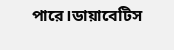পারে।ডায়াবেটিস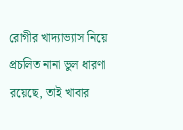রোগীর খাদ্যাভ্যাস নিয়ে প্রচলিত নানা ভুল ধারণা রয়েছে, তাই খাবার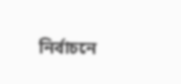নির্বাচনে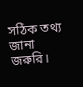সঠিক তথ্য জানা জরুরি।